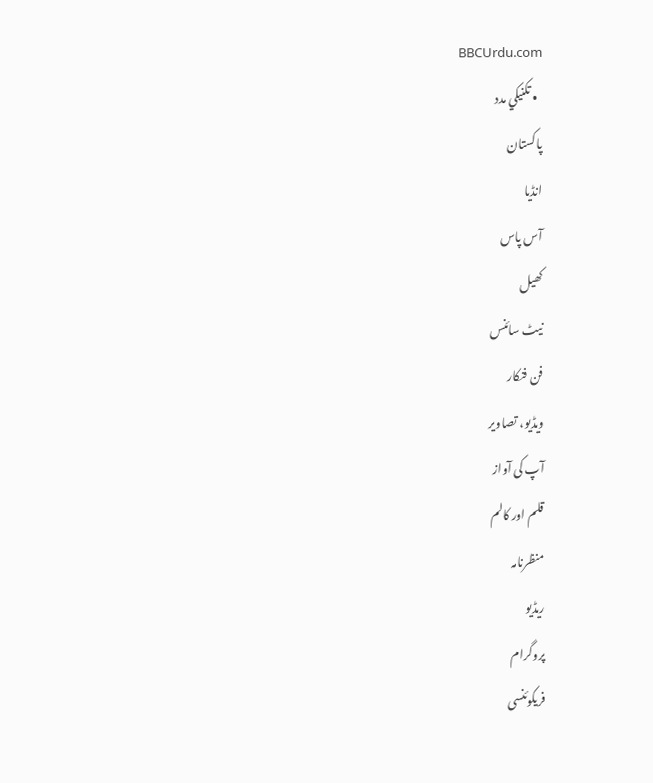BBCUrdu.com
  • تکنيکي مدد
پاکستان
انڈیا
آس پاس
کھیل
نیٹ سائنس
فن فنکار
ویڈیو، تصاویر
آپ کی آواز
قلم اور کالم
منظرنامہ
ریڈیو
پروگرام
فریکوئنسی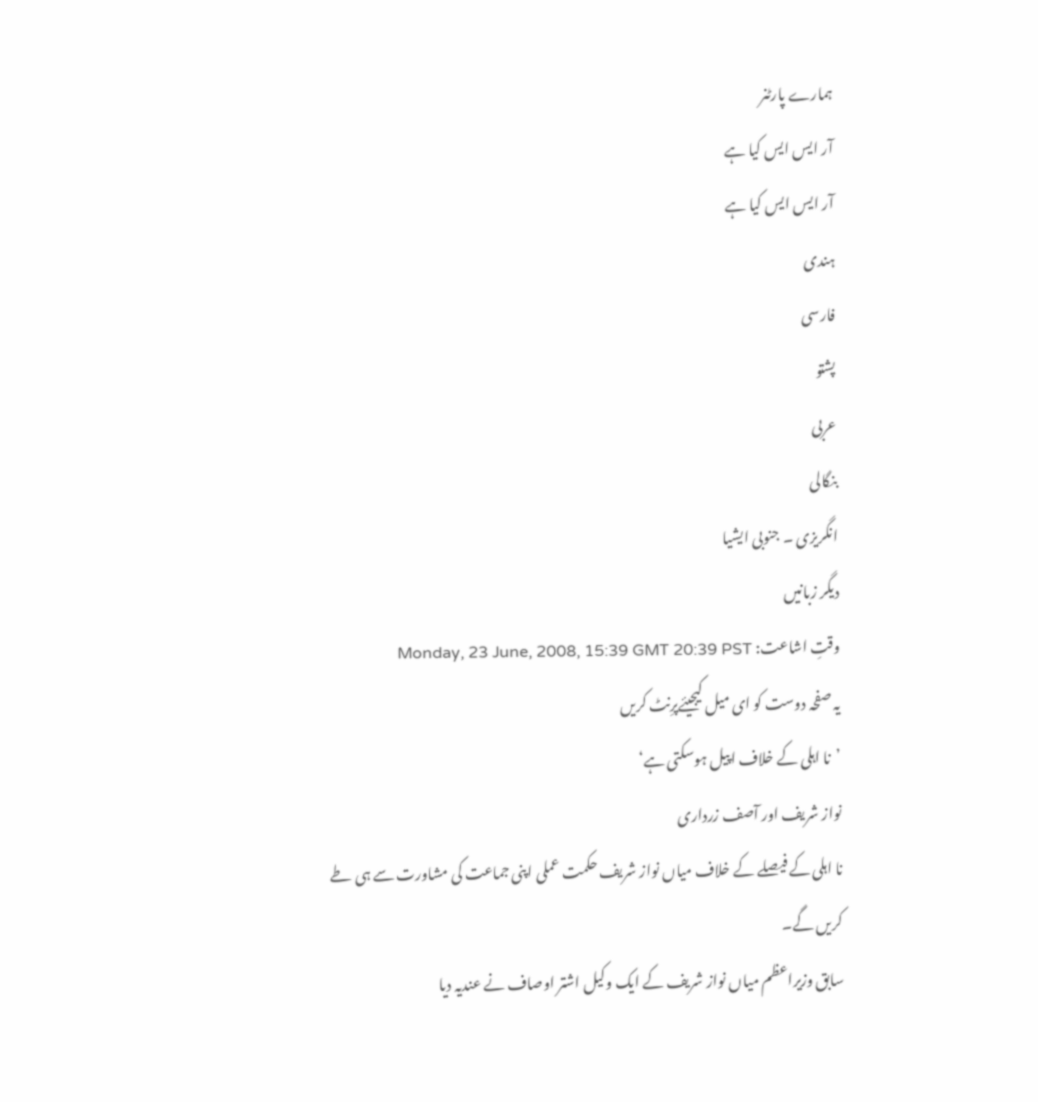ہمارے پارٹنر
آر ایس ایس کیا ہے
آر ایس ایس کیا ہے
ہندی
فارسی
پشتو
عربی
بنگالی
انگریزی ۔ جنوبی ایشیا
دیگر زبانیں
وقتِ اشاعت: Monday, 23 June, 2008, 15:39 GMT 20:39 PST
یہ صفحہ دوست کو ای میل کیجیئےپرِنٹ کریں
’نا اہلی کے خلاف اپیل ہوسکتی ہے‘
نواز شریف اور آصف زرداری
نا اہلی کے فیصلے کے خلاف میاں نواز شریف حکمت عملی اپنی جماعت کی مشاورت سے ہی طے کریں گے۔
سابق وزیراعظم میاں نواز شریف کے ایک وکیل اشتر اوصاف نے عندیہ دیا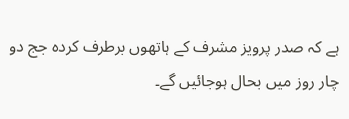ہے کہ صدر پرویز مشرف کے ہاتھوں برطرف کردہ جج دو چار روز میں بحال ہوجائیں گے۔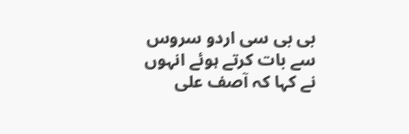بی بی سی اردو سروس سے بات کرتے ہوئے انہوں نے کہا کہ آصف علی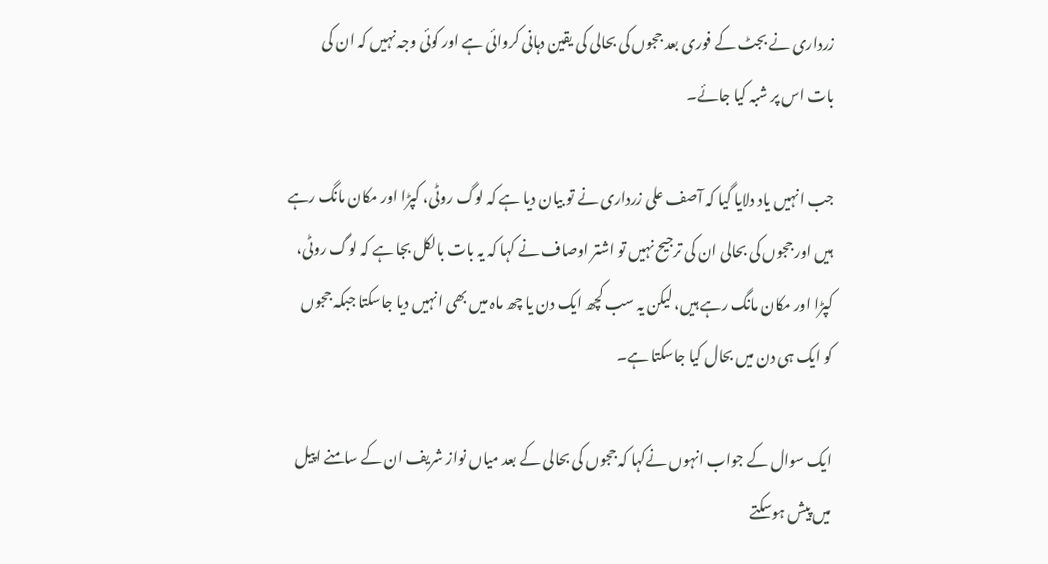زرداری نے بجٹ کے فوری بعد ججوں کی بحالی کی یقین دہانی کروائی ہے اور کوئی وجہ نہیں کہ ان کی بات اس پر شبہ کیا جائے۔

جب انہیں یاد دلایا گیا کہ آصف علی زرداری نے تو بیان دیا ہے کہ لوگ روٹی، کپڑا اور مکان مانگ رہے ہیں اور ججوں کی بحالی ان کی ترجیح نہیں تو اشتر اوصاف نے کہا کہ یہ بات بالکل بجا ہے کہ لوگ روٹی، کپڑا اور مکان مانگ رہے ہیں، لیکن یہ سب کچھ ایک دن یا چھ ماہ میں بھی انہیں دیا جاسکتا جبکہ ججوں کو ایک ہی دن میں بحال کیا جاسکتا ہے۔

ایک سوال کے جواب انہوں نےکہا کہ ججوں کی بحالی کے بعد میاں نواز شریف ان کے سامنے اپیل میں پیش ہوسکتے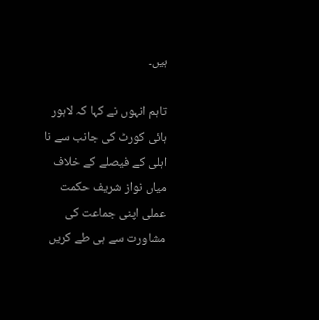ہیں۔

تاہم انہوں نے کہا کہ لاہور ہائی کورٹ کی جانب سے نا اہلی کے فیصلے کے خلاف میاں نواز شریف حکمت عملی اپنی جماعت کی مشاورت سے ہی طے کریں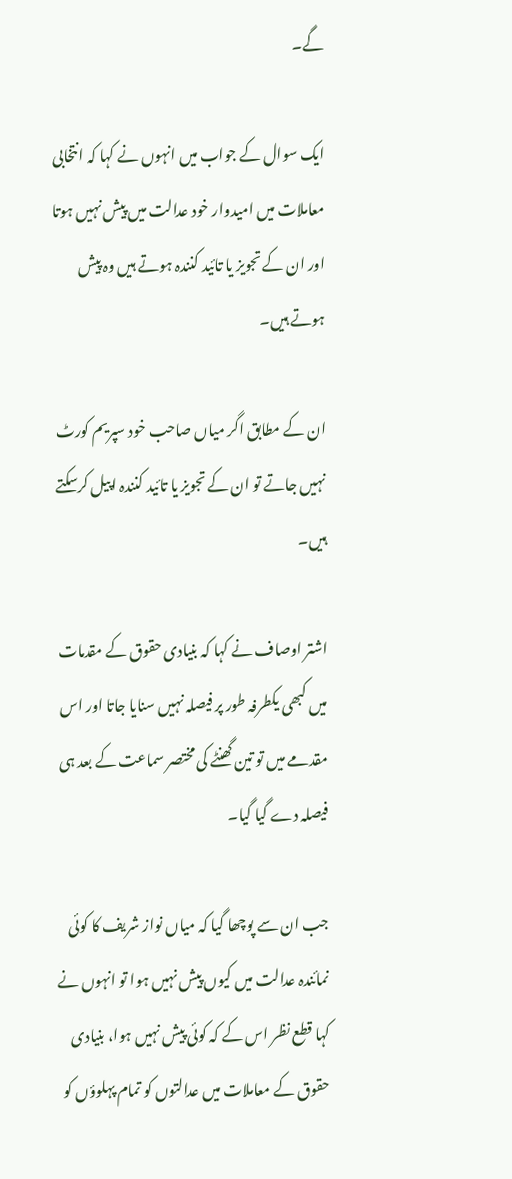گے۔

ایک سوال کے جواب میں انہوں نے کہا کہ انتخابی معاملات میں امیدوار خود عدالت میں پیش نہیں ہوتا اور ان کے تجویز یا تائید کنندہ ہوتے ہیں وہ پیش ہوتے ہیں۔

ان کے مطابق اگر میاں صاحب خود سپریم کورٹ نہیں جاتے تو ان کے تجویز یا تائید کنندہ اپیل کرسکتے ہیں۔

اشتر اوصاف نے کہا کہ بنیادی حقوق کے مقدمات میں کبھی یکطرفہ طور پر فیصلہ نہیں سنایا جاتا اور اس مقدمے میں تو تین گھنٹے کی مختصر سماعت کے بعد ہی فیصلہ دے گیا گیا۔

جب ان سے پوچھا گیا کہ میاں نواز شریف کا کوئی نمائندہ عدالت میں کیوں پیش نہیں ہوا تو انہوں نے کہا قطع نظر اس کے کہ کوئی پیش نہیں ہوا، بنیادی حقوق کے معاملات میں عدالتوں کو تمام پہلوؤں کو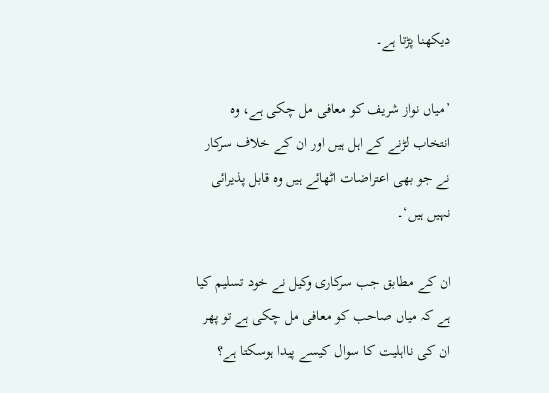دیکھنا پڑتا ہے۔

’میاں نواز شریف کو معافی مل چکی ہے، وہ انتخاب لڑنے کے اہل ہیں اور ان کے خلاف سرکار نے جو بھی اعتراضات اٹھائے ہیں وہ قابل پذیرائی نہیں ہیں‘۔

ان کے مطابق جب سرکاری وکیل نے خود تسلیم کیا ہے کہ میاں صاحب کو معافی مل چکی ہے تو پھر ان کی نااہلیت کا سوال کیسے پیدا ہوسکتا ہے؟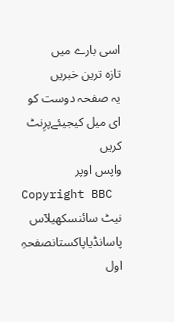اسی بارے میں
تازہ ترین خبریں
یہ صفحہ دوست کو ای میل کیجیئےپرِنٹ کریں
واپس اوپر
Copyright BBC
نیٹ سائنسکھیلآس پاسانڈیاپاکستانصفحہِ اول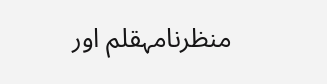منظرنامہقلم اور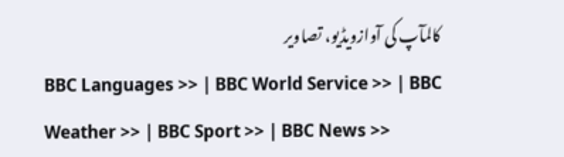کالمآپ کی آوازویڈیو، تصاویر
BBC Languages >> | BBC World Service >> | BBC Weather >> | BBC Sport >> | BBC News >>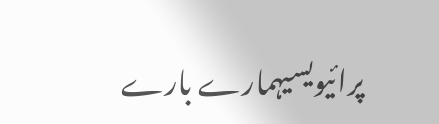پرائیویسیہمارے بارے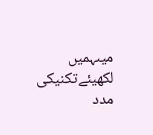میںہمیں لکھیئےتکنیکی مدد